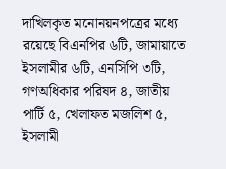দাখিলকৃত মনোনয়নপত্রের মধ্যে রয়েছে বিএনপির ৬টি, জামায়াতে ইসলামীর ৬টি, এনসিপি ৩টি, গণঅধিকার পরিষদ ৪, জাতীয় পার্টি ৫, খেলাফত মজলিশ ৫, ইসলামী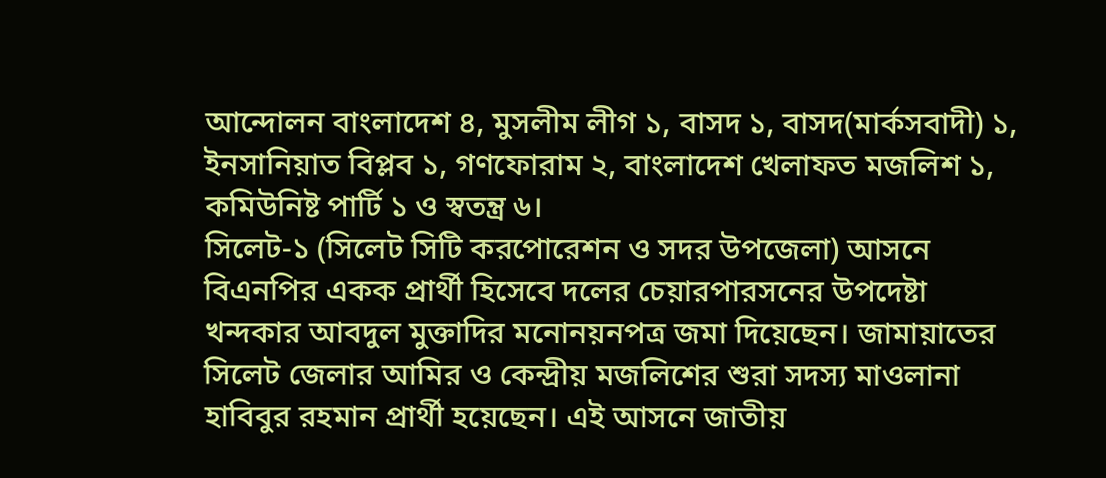আন্দোলন বাংলাদেশ ৪, মুসলীম লীগ ১, বাসদ ১, বাসদ(মার্কসবাদী) ১, ইনসানিয়াত বিপ্লব ১, গণফোরাম ২, বাংলাদেশ খেলাফত মজলিশ ১, কমিউনিষ্ট পার্টি ১ ও স্বতন্ত্র ৬।
সিলেট-১ (সিলেট সিটি করপোরেশন ও সদর উপজেলা) আসনে বিএনপির একক প্রার্থী হিসেবে দলের চেয়ারপারসনের উপদেষ্টা খন্দকার আবদুল মুক্তাদির মনোনয়নপত্র জমা দিয়েছেন। জামায়াতের সিলেট জেলার আমির ও কেন্দ্রীয় মজলিশের শুরা সদস্য মাওলানা হাবিবুর রহমান প্রার্থী হয়েছেন। এই আসনে জাতীয়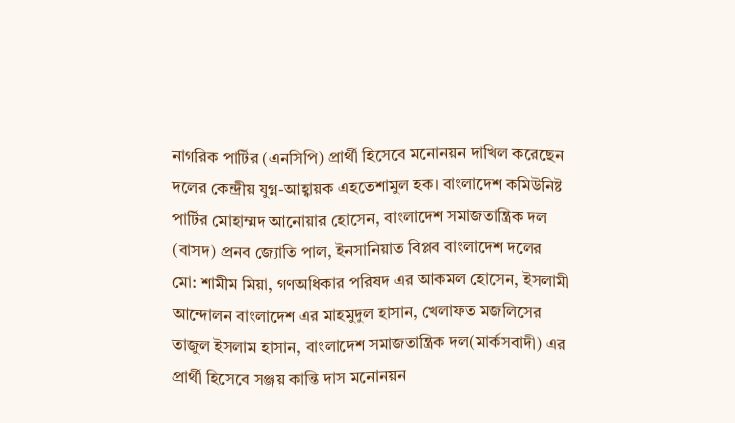নাগরিক পার্টির (এনসিপি) প্রার্থী হিসেবে মনোনয়ন দাখিল করেছেন দলের কেন্দ্রীয় যুগ্ন-আহ্বায়ক এহতেশামুল হক। বাংলাদেশ কমিউনিষ্ট পার্টির মোহাম্মদ আনোয়ার হোসেন, বাংলাদেশ সমাজতান্ত্রিক দল (বাসদ) প্রনব জ্যোতি পাল, ইনসানিয়াত বিপ্লব বাংলাদেশ দলের মো: শামীম মিয়া, গণঅধিকার পরিষদ এর আকমল হোসেন, ইসলামী আন্দোলন বাংলাদেশ এর মাহমুদুল হাসান, খেলাফত মজলিসের তাজুল ইসলাম হাসান, বাংলাদেশ সমাজতান্ত্রিক দল(মার্কসবাদী) এর প্রার্থী হিসেবে সঞ্জয় কান্তি দাস মনোনয়ন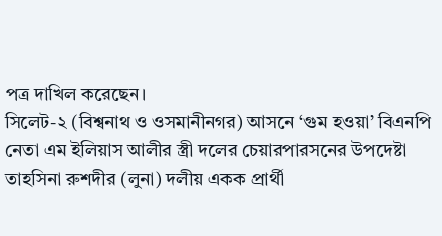পত্র দাখিল করেছেন।
সিলেট-২ (বিশ্বনাথ ও ওসমানীনগর) আসনে ‘গুম হওয়া’ বিএনপি নেতা এম ইলিয়াস আলীর স্ত্রী দলের চেয়ারপারসনের উপদেষ্টা তাহসিনা রুশদীর (লুনা) দলীয় একক প্রার্থী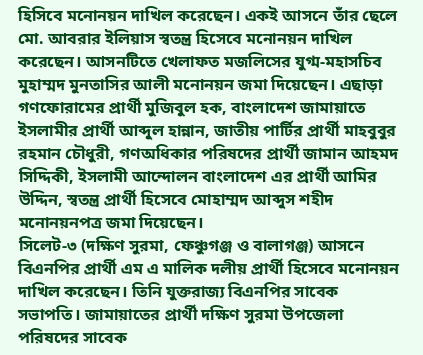হিসিবে মনোনয়ন দাখিল করেছেন। একই আসনে তাঁর ছেলে মো. আবরার ইলিয়াস স্বতন্ত্র হিসেবে মনোনয়ন দাখিল করেছেন। আসনটিতে খেলাফত মজলিসের যুগ্ম-মহাসচিব মুহাম্মদ মুনতাসির আলী মনোনয়ন জমা দিয়েছেন। এছাড়া গণফোরামের প্রার্থী মুজিবুল হক, বাংলাদেশ জামায়াতে ইসলামীর প্রার্থী আব্দুল হান্নান, জাতীয় পার্টির প্রার্থী মাহবুবুর রহমান চৌধুরী, গণঅধিকার পরিষদের প্রার্থী জামান আহমদ সিদ্দিকী, ইসলামী আন্দোলন বাংলাদেশ এর প্রার্থী আমির উদ্দিন, স্বতন্ত্র প্রার্থী হিসেবে মোহাম্মদ আব্দুস শহীদ মনোনয়নপত্র জমা দিয়েছেন।
সিলেট-৩ (দক্ষিণ সুরমা, ফেঞ্চুগঞ্জ ও বালাগঞ্জ) আসনে বিএনপির প্রার্থী এম এ মালিক দলীয় প্রার্থী হিসেবে মনোনয়ন দাখিল করেছেন। তিনি যুক্তরাজ্য বিএনপির সাবেক সভাপতি। জামায়াতের প্রার্থী দক্ষিণ সুরমা উপজেলা পরিষদের সাবেক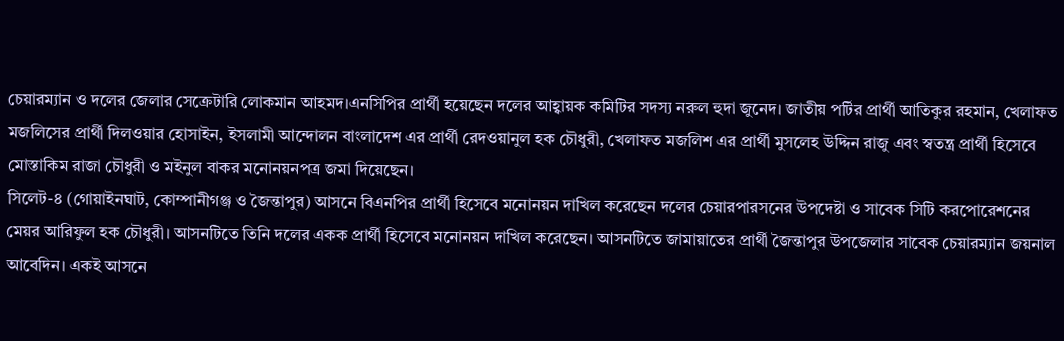চেয়ারম্যান ও দলের জেলার সেক্রেটারি লোকমান আহমদ।এনসিপির প্রার্থী হয়েছেন দলের আহ্বায়ক কমিটির সদস্য নরুল হুদা জুনেদ। জাতীয় পর্টির প্রার্থী আতিকুর রহমান, খেলাফত মজলিসের প্রার্থী দিলওয়ার হোসাইন, ইসলামী আন্দোলন বাংলাদেশ এর প্রার্থী রেদওয়ানুল হক চৌধুরী, খেলাফত মজলিশ এর প্রার্থী মুসলেহ উদ্দিন রাজু এবং স্বতন্ত্র প্রার্থী হিসেবে মোস্তাকিম রাজা চৌধুরী ও মইনুল বাকর মনোনয়নপত্র জমা দিয়েছেন।
সিলেট-৪ (গোয়াইনঘাট, কোম্পানীগঞ্জ ও জৈন্তাপুর) আসনে বিএনপির প্রার্থী হিসেবে মনোনয়ন দাখিল করেছেন দলের চেয়ারপারসনের উপদেষ্টা ও সাবেক সিটি করপোরেশনের মেয়র আরিফুল হক চৌধুরী। আসনটিতে তিনি দলের একক প্রার্থী হিসেবে মনোনয়ন দাখিল করেছেন। আসনটিতে জামায়াতের প্রার্থী জৈন্তাপুর উপজেলার সাবেক চেয়ারম্যান জয়নাল আবেদিন। একই আসনে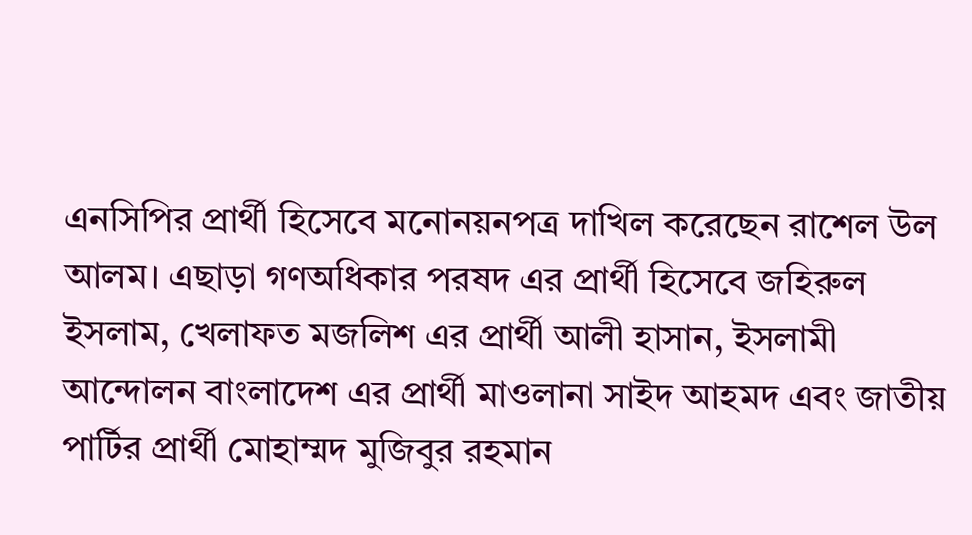এনসিপির প্রার্থী হিসেবে মনোনয়নপত্র দাখিল করেছেন রাশেল উল আলম। এছাড়া গণঅধিকার পরষদ এর প্রার্থী হিসেবে জহিরুল ইসলাম, খেলাফত মজলিশ এর প্রার্থী আলী হাসান, ইসলামী আন্দোলন বাংলাদেশ এর প্রার্থী মাওলানা সাইদ আহমদ এবং জাতীয় পার্টির প্রার্থী মোহাম্মদ মুজিবুর রহমান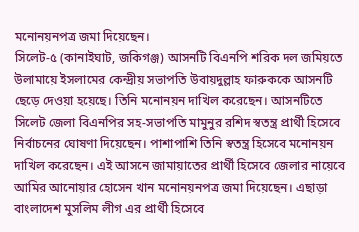মনোনয়নপত্র জমা দিয়েছেন।
সিলেট-৫ (কানাইঘাট, জকিগঞ্জ) আসনটি বিএনপি শরিক দল জমিয়তে উলামায়ে ইসলামের কেন্দ্রীয় সভাপতি উবায়দুল্লাহ ফারুককে আসনটি ছেড়ে দেওয়া হয়েছে। তিনি মনোনয়ন দাখিল করেছেন। আসনটিতে সিলেট জেলা বিএনপির সহ-সভাপতি মামুনুর রশিদ স্বতন্ত্র প্রার্থী হিসেবে নির্বাচনের ঘোষণা দিয়েছেন। পাশাপাশি তিনি স্বতন্ত্র হিসেবে মনোনয়ন দাখিল করেছেন। এই আসনে জামায়াতের প্রার্থী হিসেবে জেলার নায়েবে আমির আনোয়ার হোসেন খান মনোনয়নপত্র জমা দিয়েছেন। এছাড়া বাংলাদেশ মুসলিম লীগ এর প্রার্থী হিসেবে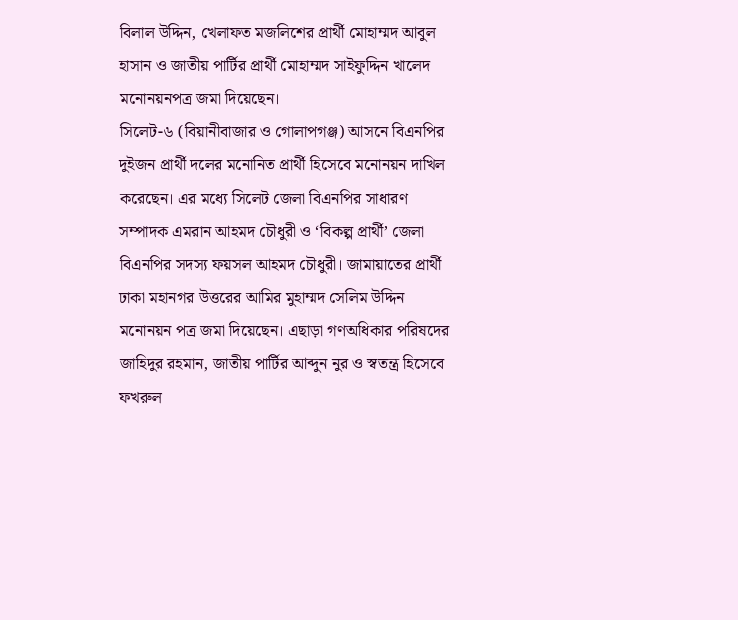বিলাল উদ্দিন, খেলাফত মজলিশের প্রার্থী মোহাম্মদ আবুল হাসান ও জাতীয় পার্টির প্রার্থী মোহাম্মদ সাইফুদ্দিন খালেদ মনোনয়নপত্র জমা দিয়েছেন।
সিলেট-৬ (বিয়ানীবাজার ও গোলাপগঞ্জ) আসনে বিএনপির দুইজন প্রার্থী দলের মনোনিত প্রার্থী হিসেবে মনোনয়ন দাখিল করেছেন। এর মধ্যে সিলেট জেলা বিএনপির সাধারণ সম্পাদক এমরান আহমদ চৌধুরী ও ‘বিকল্প প্রার্থী’ জেলা বিএনপির সদস্য ফয়সল আহমদ চৌধুরী। জামায়াতের প্রার্থী ঢাকা মহানগর উত্তরের আমির মুহাম্মদ সেলিম উদ্দিন মনোনয়ন পত্র জমা দিয়েছেন। এছাড়া গণঅধিকার পরিষদের জাহিদুর রহমান, জাতীয় পার্টির আব্দুন নুর ও স্বতন্ত্র হিসেবে ফখরুল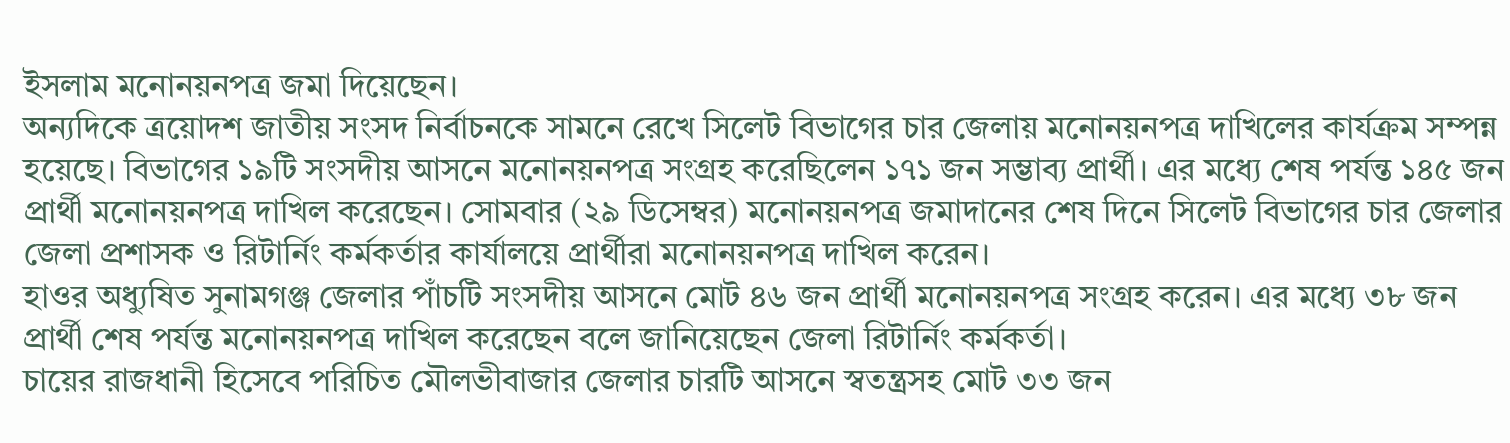ইসলাম মনোনয়নপত্র জমা দিয়েছেন।
অন্যদিকে ত্রয়োদশ জাতীয় সংসদ নির্বাচনকে সামনে রেখে সিলেট বিভাগের চার জেলায় মনোনয়নপত্র দাখিলের কার্যক্রম সম্পন্ন হয়েছে। বিভাগের ১৯টি সংসদীয় আসনে মনোনয়নপত্র সংগ্রহ করেছিলেন ১৭১ জন সম্ভাব্য প্রার্থী। এর মধ্যে শেষ পর্যন্ত ১৪৫ জন প্রার্থী মনোনয়নপত্র দাখিল করেছেন। সোমবার (২৯ ডিসেম্বর) মনোনয়নপত্র জমাদানের শেষ দিনে সিলেট বিভাগের চার জেলার জেলা প্রশাসক ও রিটার্নিং কর্মকর্তার কার্যালয়ে প্রার্থীরা মনোনয়নপত্র দাখিল করেন।
হাওর অধ্যুষিত সুনামগঞ্জ জেলার পাঁচটি সংসদীয় আসনে মোট ৪৬ জন প্রার্থী মনোনয়নপত্র সংগ্রহ করেন। এর মধ্যে ৩৮ জন প্রার্থী শেষ পর্যন্ত মনোনয়নপত্র দাখিল করেছেন বলে জানিয়েছেন জেলা রিটার্নিং কর্মকর্তা।
চায়ের রাজধানী হিসেবে পরিচিত মৌলভীবাজার জেলার চারটি আসনে স্বতন্ত্রসহ মোট ৩৩ জন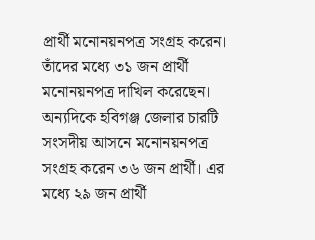প্রার্থী মনোনয়নপত্র সংগ্রহ করেন। তাঁদের মধ্যে ৩১ জন প্রার্থী মনোনয়নপত্র দাখিল করেছেন।
অন্যদিকে হবিগঞ্জ জেলার চারটি সংসদীয় আসনে মনোনয়নপত্র সংগ্রহ করেন ৩৬ জন প্রার্থী। এর মধ্যে ২৯ জন প্রার্থী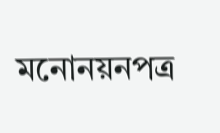মনোনয়নপত্র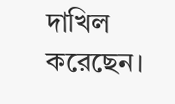দাখিল করেছেন।